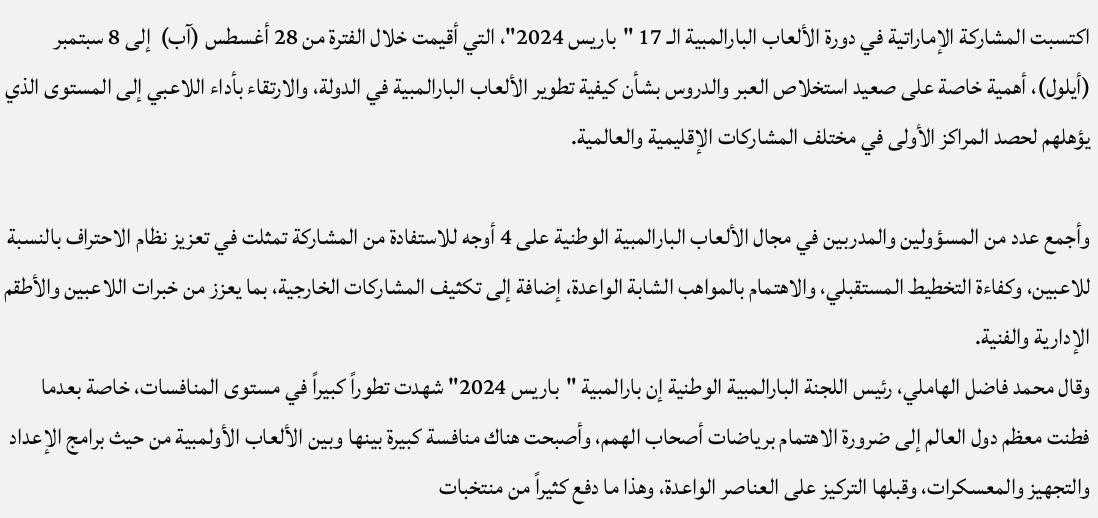اكتسبت المشاركة الإماراتية في دورة الألعاب البارالمبية الـ 17 "باريس 2024"، التي أقيمت خلال الفترة من 28 أغسطس (آب)  إلى 8 سبتمبر (أيلول)، أهمية خاصة على صعيد استخلاص العبر والدروس بشأن كيفية تطوير الألعاب البارالمبية في الدولة، والارتقاء بأداء اللاعبي إلى المستوى الذي يؤهلهم لحصد المراكز الأولى في مختلف المشاركات الإقليمية والعالمية.

وأجمع عدد من المسؤولين والمدربين في مجال الألعاب البارالمبية الوطنية على 4 أوجه للاستفادة من المشاركة تمثلت في تعزيز نظام الاحتراف بالنسبة للاعبين، وكفاءة التخطيط المستقبلي، والاهتمام بالمواهب الشابة الواعدة، إضافة إلى تكثيف المشاركات الخارجية، بما يعزز من خبرات اللاعبين والأطقم الإدارية والفنية.
وقال محمد فاضل الهاملي، رئيس اللجنة البارالمبية الوطنية إن بارالمبية "باريس 2024" شهدت تطوراً كبيراً في مستوى المنافسات، خاصة بعدما فطنت معظم دول العالم إلى ضرورة الاهتمام برياضات أصحاب الهمم، وأصبحت هناك منافسة كبيرة بينها وبين الألعاب الأولمبية من حيث برامج الإعداد والتجهيز والمعسكرات، وقبلها التركيز على العناصر الواعدة، وهذا ما دفع كثيراً من منتخبات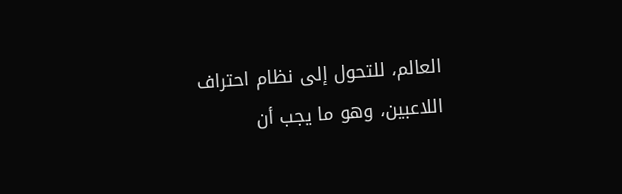العالم، للتحول إلى نظام احتراف اللاعبين، وهو ما يجب أن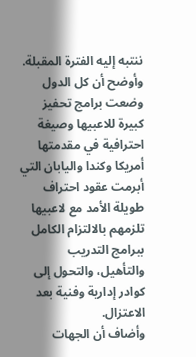ننتبه إليه الفترة المقبلة.
وأوضح أن كل الدول وضعت برامج تحفيز كبيرة للاعبيها وصيغة احترافية في مقدمتها أمريكا وكندا واليابان التي أبرمت عقود احتراف طويلة الأمد مع لاعبيها تلزمهم بالالتزام الكامل ببرامج التدريب والتأهيل، والتحول إلى كوادر إدارية وفنية بعد الاعتزال.
وأضاف أن الجهات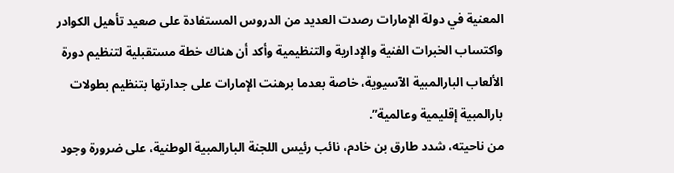المعنية في دولة الإمارات رصدت العديد من الدروس المستفادة على صعيد تأهيل الكوادر واكتساب الخبرات الفنية والإدارية والتنظيمية وأكد أن هناك خطة مستقبلية لتنظيم دورة الألعاب البارالمبية الآسيوية، خاصة بعدما برهنت الإمارات على جدارتها بتنظيم بطولات بارالمبية إقليمية وعالمية”.
من ناحيته، شدد طارق بن خادم، نائب رئيس اللجنة البارالمبية الوطنية، على ضرورة وجود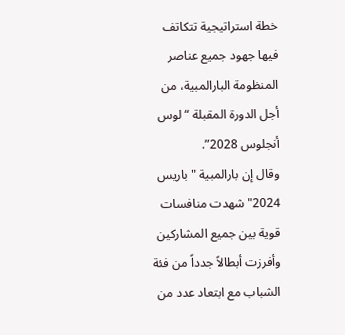خطة استراتيجية تتكاتف فيها جهود جميع عناصر المنظومة البارالمبية، من أجل الدورة المقبلة “لوس أنجلوس 2028”.
وقال إن بارالمبية "باريس 2024" شهدت منافسات قوية بين جميع المشاركين وأفرزت أبطالاً جدداً من فئة الشباب مع ابتعاد عدد من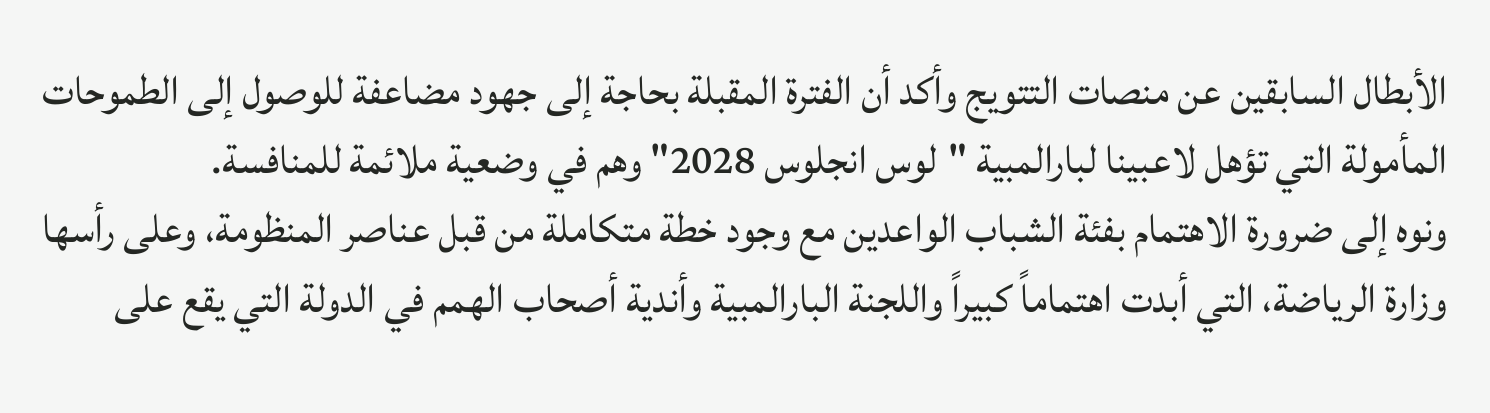الأبطال السابقين عن منصات التتويج وأكد أن الفترة المقبلة بحاجة إلى جهود مضاعفة للوصول إلى الطموحات المأمولة التي تؤهل لاعبينا لبارالمبية "لوس انجلوس 2028" وهم في وضعية ملائمة للمنافسة.
ونوه إلى ضرورة الاهتمام بفئة الشباب الواعدين مع وجود خطة متكاملة من قبل عناصر المنظومة، وعلى رأسها وزارة الرياضة، التي أبدت اهتماماً كبيراً واللجنة البارالمبية وأندية أصحاب الهمم في الدولة التي يقع على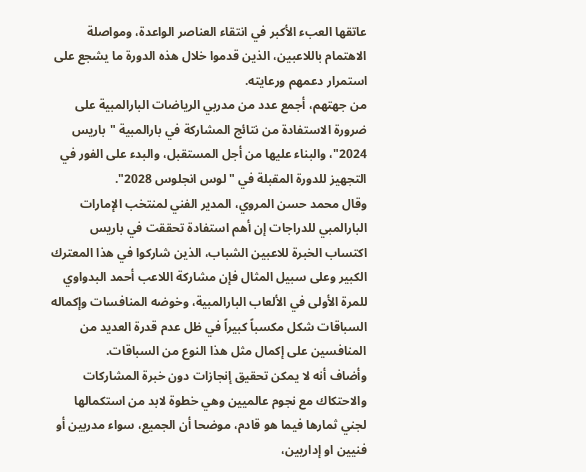عاتقها العبء الأكبر في انتقاء العناصر الواعدة، ومواصلة الاهتمام باللاعبين، الذين قدموا خلال هذه الدورة ما يشجع على استمرار دعمهم ورعايته.
من جهتهم، أجمع عدد من مدربي الرياضات البارالمبية على ضرورة الاستفادة من نتائج المشاركة في بارالمبية "باريس 2024"، والبناء عليها من أجل المستقبل، والبدء على الفور في التجهيز للدورة المقبلة في "لوس انجلوس 2028".
وقال محمد حسن المروي، المدير الفني لمنتخب الإمارات البارالمبي للدراجات إن أهم استفادة تحققت في باريس اكتساب الخبرة للاعبين الشباب، الذين شاركوا في هذا المعترك الكبير وعلى سبيل المثال فإن مشاركة اللاعب أحمد البدواوي للمرة الأولى في الألعاب البارالمبية، وخوضه المنافسات وإكماله السباقات شكل مكسباً كبيراً في ظل عدم قدرة العديد من المنافسين على إكمال مثل هذا النوع من السباقات.
وأضاف أنه لا يمكن تحقيق إنجازات دون خبرة المشاركات والاحتكاك مع نجوم عالميين وهي خطوة لابد من استكمالها لجني ثمارها فيما هو قادم، موضحا أن الجميع، سواء مدربين أو فنيين او إداريين،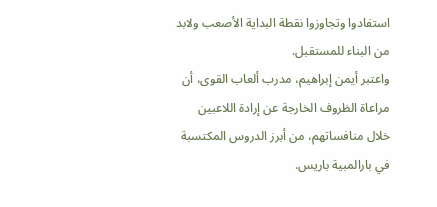استفادوا وتجاوزوا نقطة البداية الأصعب ولابد من البناء للمستقبل.
واعتبر أيمن إبراهيم، مدرب ألعاب القوى، أن مراعاة الظروف الخارجة عن إرادة اللاعبين خلال منافساتهم، من أبرز الدروس المكتسبة في بارالمبية باريس.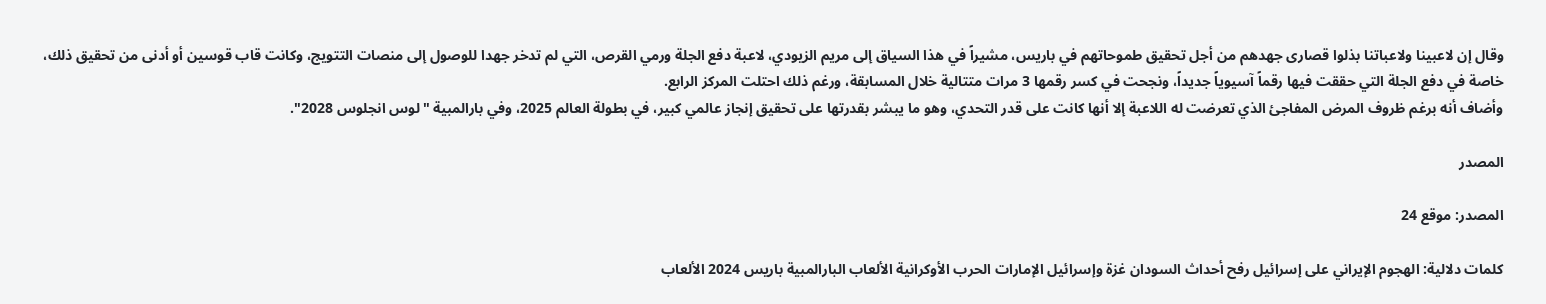وقال إن لاعبينا ولاعباتنا بذلوا قصارى جهدهم من أجل تحقيق طموحاتهم في باريس، مشيراً في هذا السياق إلى مريم الزيودي، لاعبة دفع الجلة ورمي القرص، التي لم تدخر جهدا للوصول إلى منصات التتويج، وكانت قاب قوسين أو أدنى من تحقيق ذلك، خاصة في دفع الجلة التي حققت فيها رقماً آسيوياً جديداً، ونجحت في كسر رقمها 3 مرات متتالية خلال المسابقة، ورغم ذلك احتلت المركز الرابع.
وأضاف أنه برغم ظروف المرض المفاجئ الذي تعرضت له اللاعبة إلا أنها كانت على قدر التحدي، وهو ما يبشر بقدرتها على تحقيق إنجاز عالمي كبير، في بطولة العالم 2025، وفي بارالمبية "لوس انجلوس 2028".

المصدر

المصدر: موقع 24

كلمات دلالية: الهجوم الإيراني على إسرائيل رفح أحداث السودان غزة وإسرائيل الإمارات الحرب الأوكرانية الألعاب البارالمبية باريس 2024 الألعاب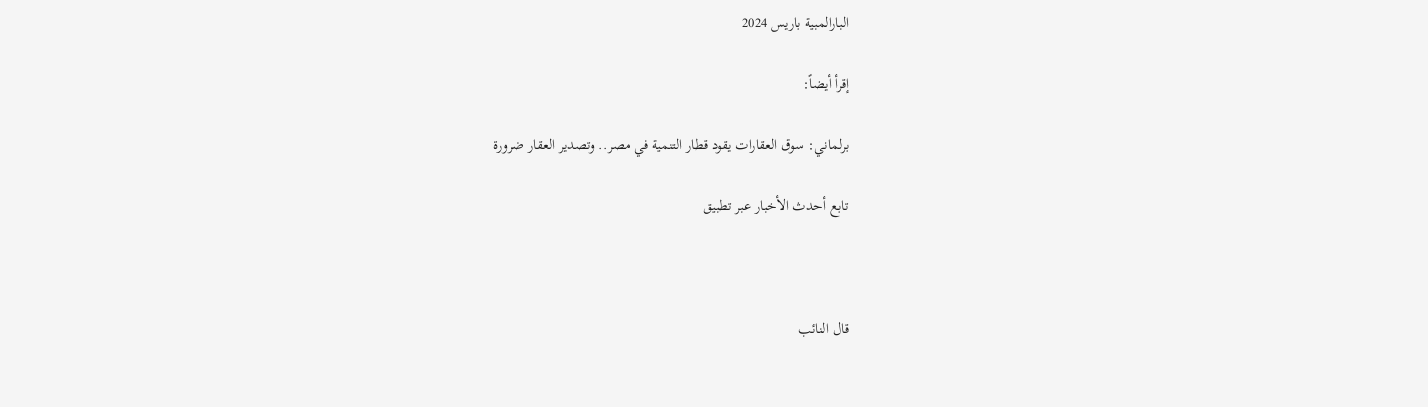البارالمبیة باریس 2024

إقرأ أيضاً:

برلماني: سوق العقارات يقود قطار التنمية في مصر.. وتصدير العقار ضرورة

تابع أحدث الأخبار عبر تطبيق



قال النائب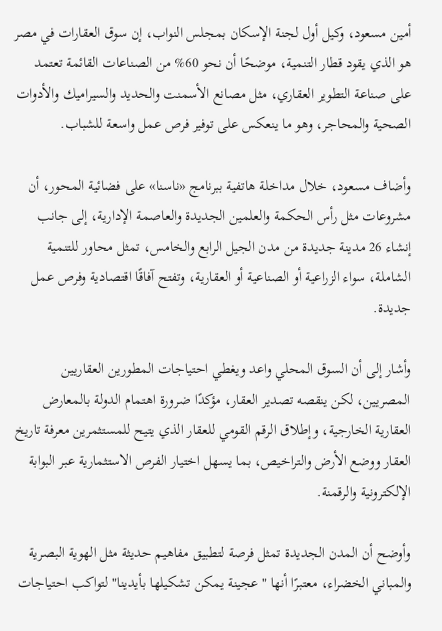أمين مسعود، وكيل أول لجنة الإسكان بمجلس النواب، إن سوق العقارات في مصر هو الذي يقود قطار التنمية، موضحًا أن نحو 60% من الصناعات القائمة تعتمد على صناعة التطوير العقاري، مثل مصانع الأسمنت والحديد والسيراميك والأدوات الصحية والمحاجر، وهو ما ينعكس على توفير فرص عمل واسعة للشباب.

وأضاف مسعود، خلال مداخلة هاتفية ببرنامج «ناسنا» على فضائية المحور، أن مشروعات مثل رأس الحكمة والعلمين الجديدة والعاصمة الإدارية، إلى جانب إنشاء 26 مدينة جديدة من مدن الجيل الرابع والخامس، تمثل محاور للتنمية الشاملة، سواء الزراعية أو الصناعية أو العقارية، وتفتح آفاقًا اقتصادية وفرص عمل جديدة.

وأشار إلى أن السوق المحلي واعد ويغطي احتياجات المطورين العقاريين المصريين، لكن ينقصه تصدير العقار، مؤكدًا ضرورة اهتمام الدولة بالمعارض العقارية الخارجية، وإطلاق الرقم القومي للعقار الذي يتيح للمستثمرين معرفة تاريخ العقار ووضع الأرض والتراخيص، بما يسهل اختيار الفرص الاستثمارية عبر البوابة الإلكترونية والرقمنة.

وأوضح أن المدن الجديدة تمثل فرصة لتطبيق مفاهيم حديثة مثل الهوية البصرية والمباني الخضراء، معتبرًا أنها "عجينة يمكن تشكيلها بأيدينا" لتواكب احتياجات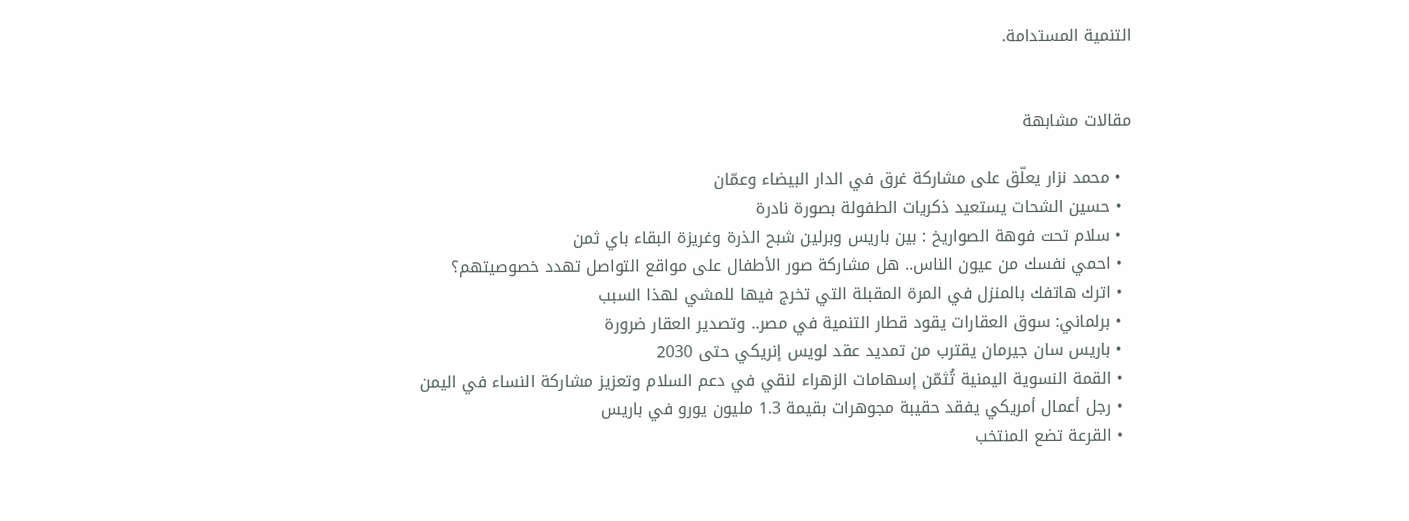التنمية المستدامة.


مقالات مشابهة

  • محمد نزار يعلّق على مشاركة غرق في الدار البيضاء وعمّان
  • حسين الشحات يستعيد ذكريات الطفولة بصورة نادرة
  • سلام تحت فوهة الصواريخ : بين باريس وبرلين شبح الذرة وغريزة البقاء باي ثمن
  • احمي نفسك من عيون الناس.. هل مشاركة صور الأطفال على مواقع التواصل تهدد خصوصيتهم؟
  • اترك هاتفك بالمنزل في المرة المقبلة التي تخرج فيها للمشي لهذا السبب
  • برلماني: سوق العقارات يقود قطار التنمية في مصر.. وتصدير العقار ضرورة
  • باريس سان جيرمان يقترب من تمديد عقد لويس إنريكي حتى 2030
  • القمة النسوية اليمنية تُثمّن إسهامات الزهراء لنقي في دعم السلام وتعزيز مشاركة النساء في اليمن
  • رجل أعمال أمريكي يفقد حقيبة مجوهرات بقيمة 1.3 مليون يورو في باريس
  • القرعة تضع المنتخب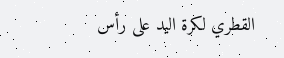القطري لكرة اليد على رأس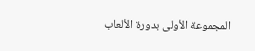المجموعة الأولى بدورة الألعاب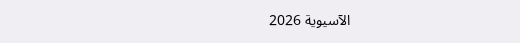الآسيوية 2026